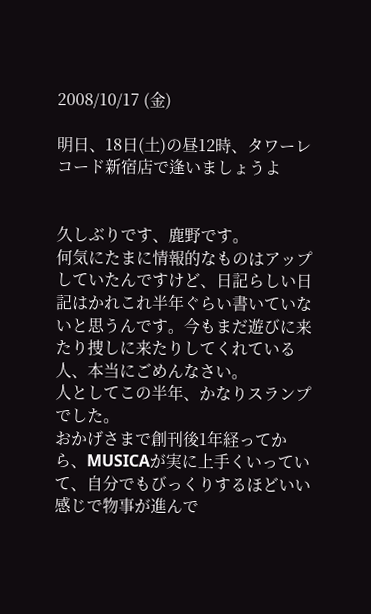2008/10/17 (金)

明日、18日(土)の昼12時、タワーレコード新宿店で逢いましょうよ


久しぶりです、鹿野です。
何気にたまに情報的なものはアップしていたんですけど、日記らしい日記はかれこれ半年ぐらい書いていないと思うんです。今もまだ遊びに来たり捜しに来たりしてくれている人、本当にごめんなさい。
人としてこの半年、かなりスランプでした。
おかげさまで創刊後1年経ってから、MUSICAが実に上手くいっていて、自分でもびっくりするほどいい感じで物事が進んで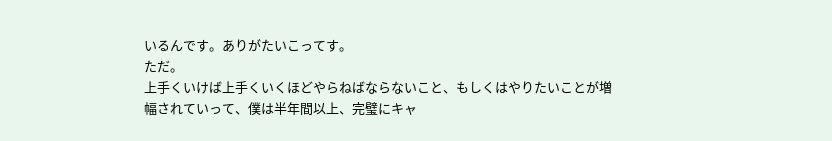いるんです。ありがたいこってす。
ただ。
上手くいけば上手くいくほどやらねばならないこと、もしくはやりたいことが増幅されていって、僕は半年間以上、完璧にキャ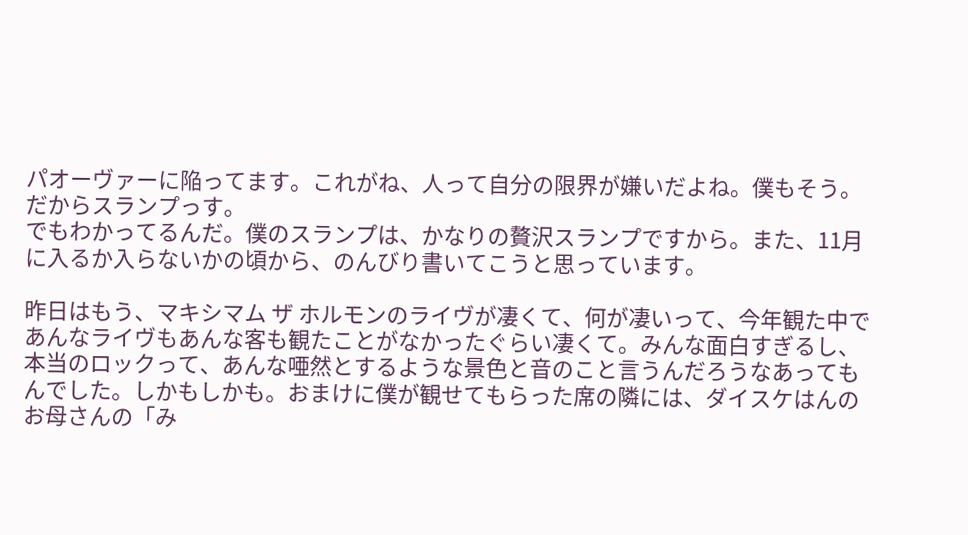パオーヴァーに陥ってます。これがね、人って自分の限界が嫌いだよね。僕もそう。
だからスランプっす。
でもわかってるんだ。僕のスランプは、かなりの贅沢スランプですから。また、11月に入るか入らないかの頃から、のんびり書いてこうと思っています。

昨日はもう、マキシマム ザ ホルモンのライヴが凄くて、何が凄いって、今年観た中であんなライヴもあんな客も観たことがなかったぐらい凄くて。みんな面白すぎるし、本当のロックって、あんな唖然とするような景色と音のこと言うんだろうなあってもんでした。しかもしかも。おまけに僕が観せてもらった席の隣には、ダイスケはんのお母さんの「み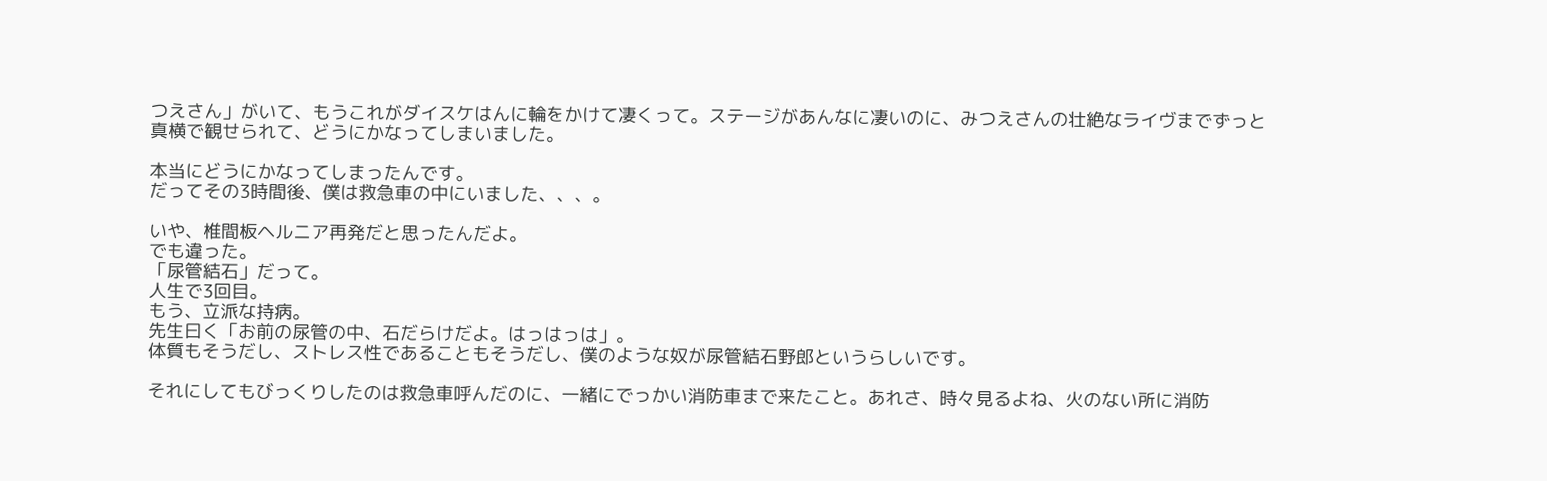つえさん」がいて、もうこれがダイスケはんに輪をかけて凄くって。ステージがあんなに凄いのに、みつえさんの壮絶なライヴまでずっと真横で観せられて、どうにかなってしまいました。

本当にどうにかなってしまったんです。
だってその3時間後、僕は救急車の中にいました、、、。

いや、椎間板ヘルニア再発だと思ったんだよ。
でも違った。
「尿管結石」だって。
人生で3回目。
もう、立派な持病。
先生曰く「お前の尿管の中、石だらけだよ。はっはっは」。
体質もそうだし、ストレス性であることもそうだし、僕のような奴が尿管結石野郎というらしいです。

それにしてもびっくりしたのは救急車呼んだのに、一緒にでっかい消防車まで来たこと。あれさ、時々見るよね、火のない所に消防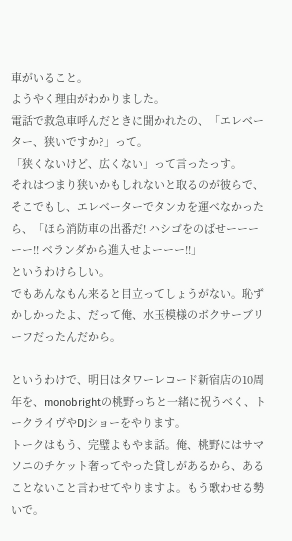車がいること。
ようやく理由がわかりました。
電話で救急車呼んだときに聞かれたの、「エレベーター、狭いですか?」って。
「狭くないけど、広くない」って言ったっす。
それはつまり狭いかもしれないと取るのが彼らで、そこでもし、エレベーターでタンカを運べなかったら、「ほら消防車の出番だ! ハシゴをのばせーーーーー!! ベランダから進入せよーーー!!」
というわけらしい。
でもあんなもん来ると目立ってしょうがない。恥ずかしかったよ、だって俺、水玉模様のボクサーブリーフだったんだから。

というわけで、明日はタワーレコード新宿店の10周年を、monobrightの桃野っちと一緒に祝うべく、トークライヴやDJショーをやります。
トークはもう、完璧よもやま話。俺、桃野にはサマソニのチケット奢ってやった貸しがあるから、あることないこと言わせてやりますよ。もう歌わせる勢いで。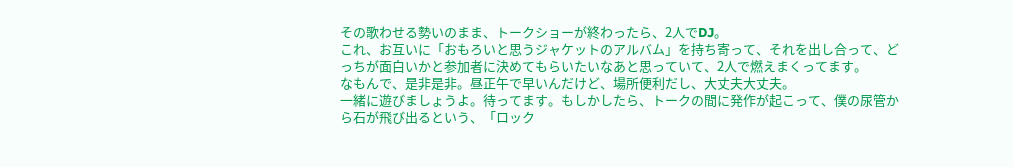その歌わせる勢いのまま、トークショーが終わったら、2人でDJ。
これ、お互いに「おもろいと思うジャケットのアルバム」を持ち寄って、それを出し合って、どっちが面白いかと参加者に決めてもらいたいなあと思っていて、2人で燃えまくってます。
なもんで、是非是非。昼正午で早いんだけど、場所便利だし、大丈夫大丈夫。
一緒に遊びましょうよ。待ってます。もしかしたら、トークの間に発作が起こって、僕の尿管から石が飛び出るという、「ロック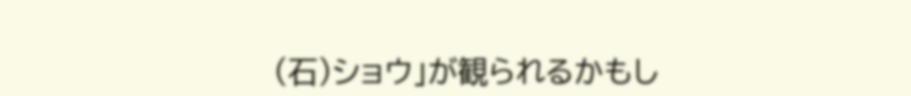(石)ショウ」が観られるかもし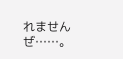れませんぜ……。